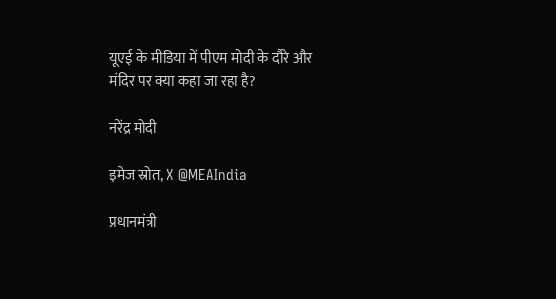यूएई के मीडिया में पीएम मोदी के दौरे और मंदिर पर क्या कहा जा रहा है?

नरेंद्र मोदी

इमेज स्रोत, X @MEAIndia

प्रधानमंत्री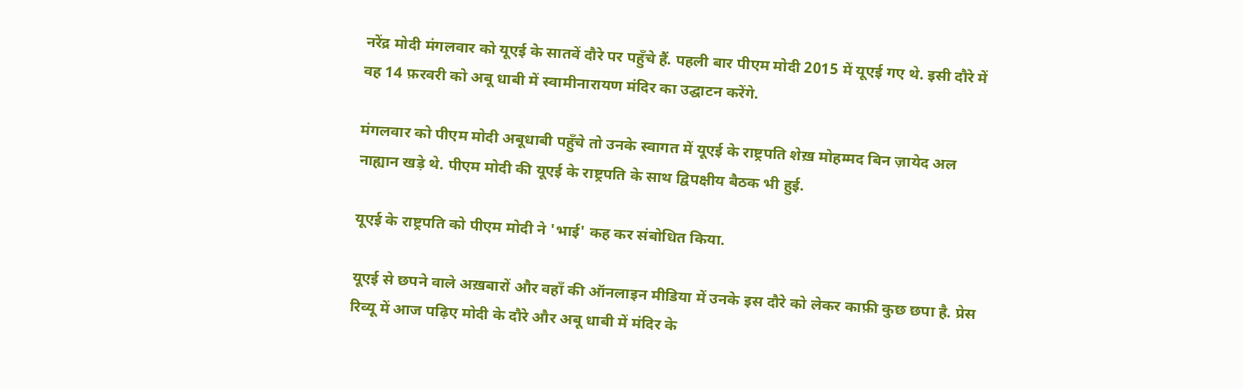नरेंद्र मोदी मंगलवार को यूएई के सातवें दौरे पर पहुँचे हैं. पहली बार पीएम मोदी 2015 में यूएई गए थे. इसी दौरे में वह 14 फ़रवरी को अबू धाबी में स्वामीनारायण मंदिर का उद्घाटन करेंगे.

मंगलवार को पीएम मोदी अबूधाबी पहुँचे तो उनके स्वागत में यूएई के राष्ट्रपति शेख़ मोहम्मद बिन ज़ायेद अल नाह्यान खड़े थे. पीएम मोदी की यूएई के राष्ट्रपति के साथ द्विपक्षीय बैठक भी हुई.

यूएई के राष्ट्रपति को पीएम मोदी ने 'भाई' कह कर संबोधित किया.

यूएई से छपने वाले अख़बारों और वहाँ की ऑनलाइन मीडिया में उनके इस दौरे को लेकर काफ़ी कुछ छपा है. प्रेस रिव्यू में आज पढ़िए मोदी के दौरे और अबू धाबी में मंदिर के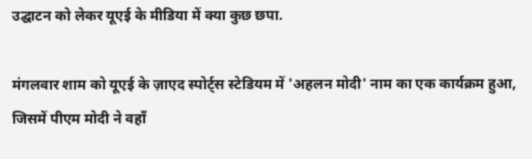उद्घाटन को लेकर यूएई के मीडिया में क्या कुछ छपा.

मंगलवार शाम को यूएई के ज़ाएद स्पोर्ट्स स्टेडियम में 'अहलन मोदी' नाम का एक कार्यक्रम हुआ, जिसमें पीएम मोदी ने वहाँ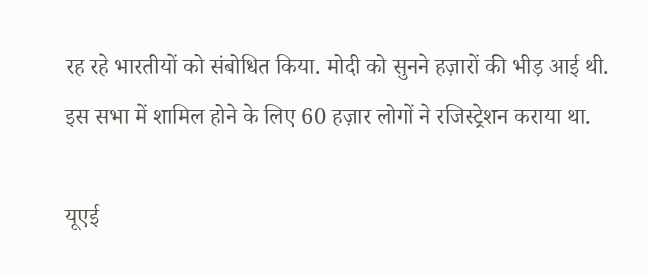रह रहे भारतीयों को संबोधित किया. मोदी को सुनने हज़ारों की भीड़ आई थी. इस सभा में शामिल होने के लिए 60 हज़ार लोगों ने रजिस्ट्रेशन कराया था.

यूएई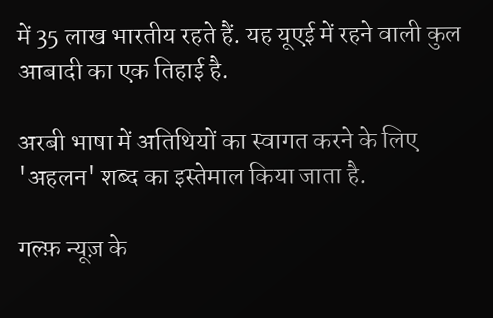में 35 लाख भारतीय रहते हैं. यह यूएई में रहने वाली कुल आबादी का एक तिहाई है.

अरबी भाषा में अतिथियों का स्वागत करने के लिए 'अहलन' शब्द का इस्तेमाल किया जाता है.

गल्फ़ न्यूज़ के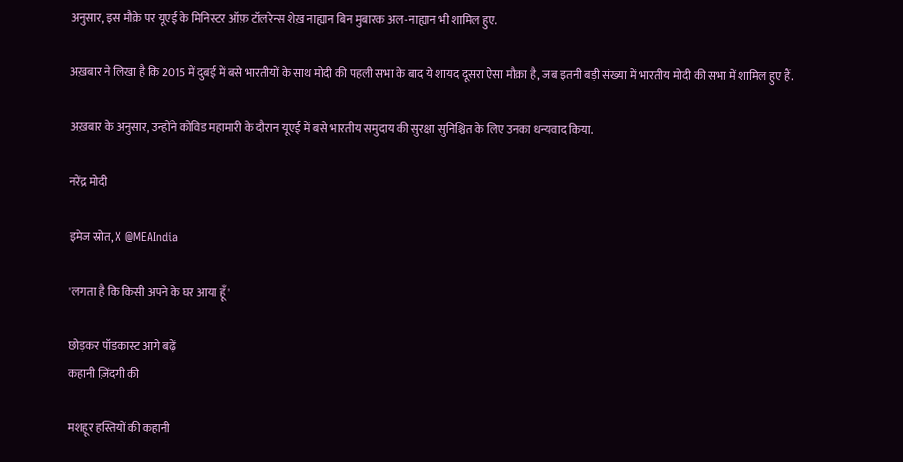अनुसार, इस मौक़े पर यूएई के मिनिस्टर ऑफ़ टॉलरेन्स शेख़ नाह्यान बिन मुबारक अल-नाह्यान भी शामिल हुए.

अख़बार ने लिखा है कि 2015 में दुबई में बसे भारतीयों के साथ मोदी की पहली सभा के बाद ये शायद दूसरा ऐसा मौक़ा है, जब इतनी बड़ी संख्या में भारतीय मोदी की सभा में शामिल हुए हैं.

अख़बार के अनुसार, उन्होंने कोविड महामारी के दौरान यूएई में बसे भारतीय समुदाय की सुरक्षा सुनिश्चित के लिए उनका धन्यवाद किया.

नरेंद्र मोदी

इमेज स्रोत, X @MEAIndia

'लगता है कि किसी अपने के घर आया हूँ'

छोड़कर पॉडकास्ट आगे बढ़ें
कहानी ज़िंदगी की

मशहूर हस्तियों की कहानी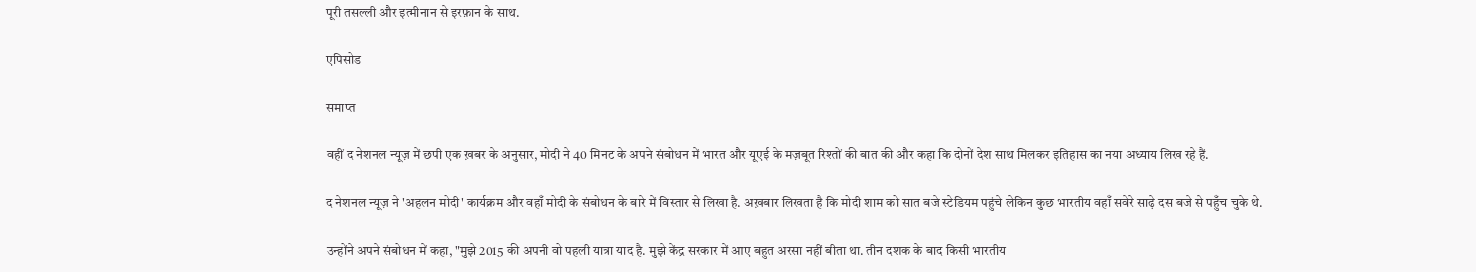पूरी तसल्ली और इत्मीनान से इरफ़ान के साथ.

एपिसोड

समाप्त

वहीं द नेशनल न्यूज़ में छपी एक ख़बर के अनुसार, मोदी ने 40 मिनट के अपने संबोधन में भारत और यूएई के मज़बूत रिश्तों की बात की और कहा कि दोनों देश साथ मिलकर इतिहास का नया अध्याय लिख रहे हैं.

द नेशनल न्यूज़ ने 'अहलन मोदी' कार्यक्रम और वहाँ मोदी के संबोधन के बारे में विस्तार से लिखा है. अख़बार लिखता है कि मोदी शाम को सात बजे स्टेडियम पहुंचे लेकिन कुछ भारतीय वहाँ सवेरे साढ़े दस बजे से पहुँच चुके थे.

उन्होंने अपने संबोधन में कहा, "मुझे 2015 की अपनी वो पहली यात्रा याद है. मुझे केंद्र सरकार में आए बहुत अरसा नहीं बीता था. तीन दशक के बाद किसी भारतीय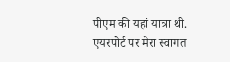पीएम की यहां यात्रा थी. एयरपोर्ट पर मेरा स्वागत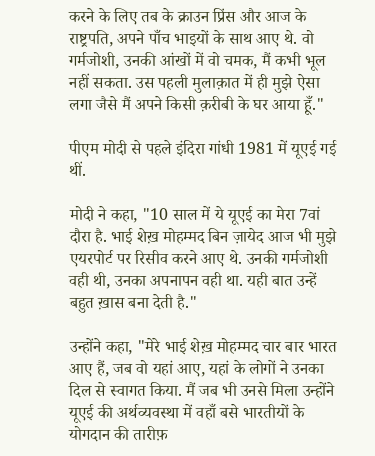करने के लिए तब के क्राउन प्रिंस और आज के राष्ट्रपति, अपने पाँच भाइयों के साथ आए थे. वो गर्मजोशी, उनकी आंखों में वो चमक, मैं कभी भूल नहीं सकता. उस पहली मुलाक़ात में ही मुझे ऐसा लगा जैसे मैं अपने किसी क़रीबी के घर आया हूँ."

पीएम मोदी से पहले इंदिरा गांधी 1981 में यूएई गई थीं.

मोदी ने कहा, "10 साल में ये यूएई का मेरा 7वां दौरा है. भाई शेख़ मोहम्मद बिन ज़ायेद आज भी मुझे एयरपोर्ट पर रिसीव करने आए थे. उनकी गर्मजोशी वही थी, उनका अपनापन वही था. यही बात उन्हें बहुत ख़ास बना देती है."

उन्होंने कहा, "मेरे भाई शेख़ मोहम्मद चार बार भारत आए हैं, जब वो यहां आए, यहां के लोगों ने उनका दिल से स्वागत किया. मैं जब भी उनसे मिला उन्होंने यूएई की अर्थव्यवस्था में वहाँ बसे भारतीयों के योगदान की तारीफ़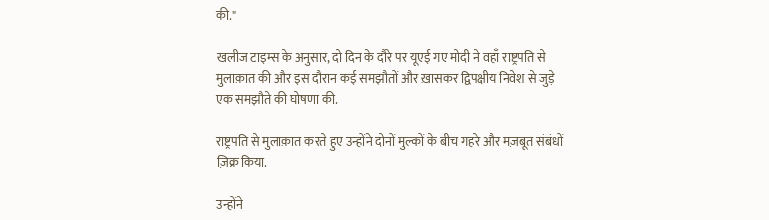की."

खलीज टाइम्स के अनुसार, दो दिन के दौरे पर यूएई गए मोदी ने वहाँ राष्ट्रपति से मुलाक़ात की और इस दौरान कई समझौतों और ख़ासकर द्विपक्षीय निवेश से जुड़े एक समझौते की घोषणा की.

राष्ट्रपति से मुलाक़ात करते हुए उन्होंने दोनों मुल्कों के बीच गहरे और मज़बूत संबंधों ज़िक्र किया.

उन्होंने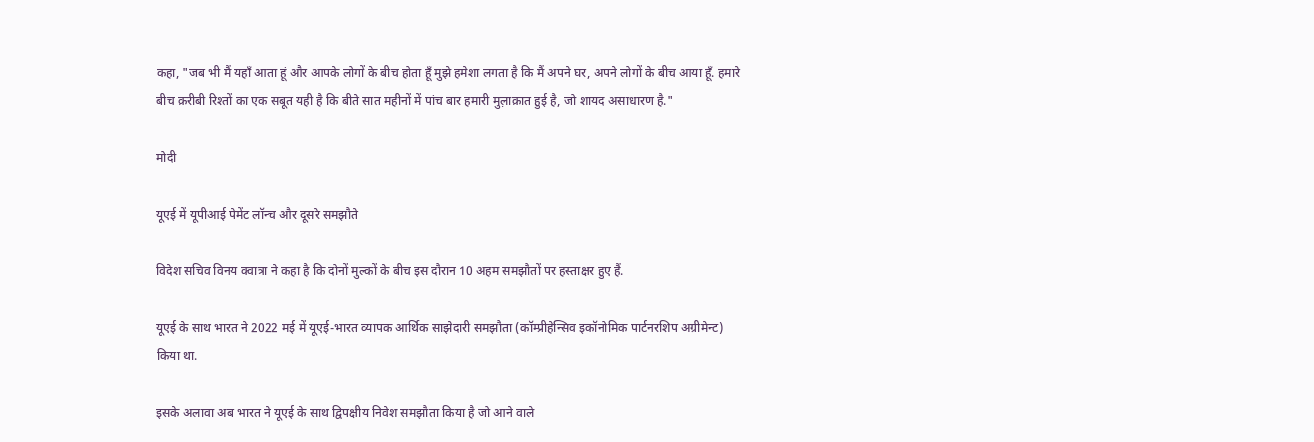कहा, "जब भी मैं यहाँ आता हूं और आपके लोगों के बीच होता हूँ मुझे हमेशा लगता है कि मैं अपने घर, अपने लोगों के बीच आया हूँ. हमारे बीच क़रीबी रिश्तों का एक सबूत यही है कि बीते सात महीनों में पांच बार हमारी मुल़ाक़ात हुई है, जो शायद असाधारण है."

मोदी

यूएई में यूपीआई पेमेंट लॉन्च और दूसरे समझौते

विदेश सचिव विनय क्वात्रा ने कहा है कि दोनों मुल्कों के बीच इस दौरान 10 अहम समझौतों पर हस्ताक्षर हुए हैं.

यूएई के साथ भारत ने 2022 मई में यूएई-भारत व्यापक आर्थिक साझेदारी समझौता (कॉम्प्रीहेन्सिव इकॉनोमिक पार्टनरशिप अग्रीमेन्ट) किया था.

इसके अलावा अब भारत ने यूएई के साथ द्विपक्षीय निवेश समझौता किया है जो आने वाले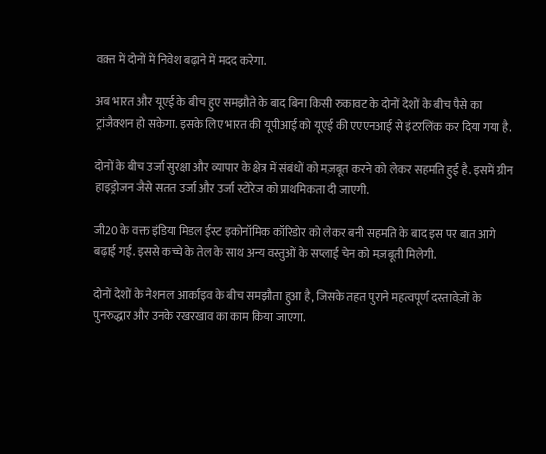वक़्त में दोनों में निवेश बढ़ाने में मदद करेगा.

अब भारत और यूएई के बीच हुए समझौते के बाद बिना किसी रुकावट के दोनों देशों के बीच पैसे का ट्रांजैक्शन हो सकेगा. इसके लिए भारत की यूपीआई को यूएई की एएएनआई से इंटरलिंक कर दिया गया है.

दोनों के बीच उर्जा सुरक्षा और व्यापार के क्षेत्र में संबंधों को मज़बूत करने को लेकर सहमति हुई है. इसमें ग्रीन हाइड्रोजन जैसे सतत उर्जा और उर्जा स्टोरेज को प्राथमिकता दी जाएगी.

जी20 के वक्त इंडिया मिडल ईस्ट इकोनॉमिक कॉरिडोर को लेकर बनी सहमति के बाद इस पर बात आगे बढ़ाई गई. इससे कच्चे के तेल के साथ अन्य वस्तुओं के सप्लाई चेन को मज़बूती मिलेगी.

दोनों देशों के नेशनल आर्काइव के बीच समझौता हुआ है, जिसके तहत पुराने महत्वपूर्ण दस्तावेज़ों के पुनरुद्धार और उनके रखरखाव का काम किया जाएगा.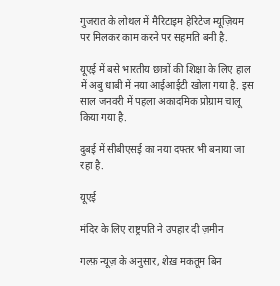गुजरात के लोथल में मैरिटाइम हेरिटेज म्यूज़ियम पर मिलकर काम करने पर सहमति बनी है.

यूएई में बसे भारतीय छात्रों की शिक्षा के लिए हाल में अबु धाबी में नया आईआईटी खोला गया है. इस साल जनवरी में पहला अकादमिक प्रोग्राम चालू किया गया है.

दुबई में सीबीएसई का नया दफ्तर भी बनाया जा रहा है.

यूएई

मंदिर के लिए राष्ट्रपति ने उपहार दी ज़मीन

गल्फ़ न्यूज़ के अनुसार, शेख़ मकतूम बिन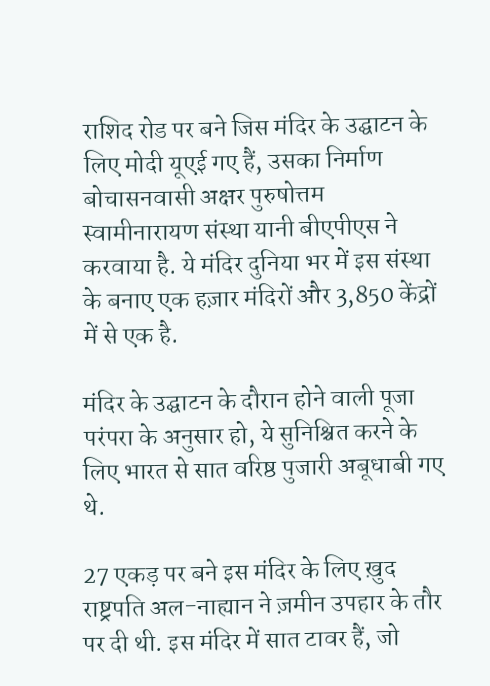राशिद रोड पर बने जिस मंदिर के उद्घाटन के लिए मोदी यूएई गए हैं, उसका निर्माण बोचासनवासी अक्षर पुरुषोत्तम स्वामीनारायण संस्था यानी बीएपीएस ने करवाया है. ये मंदिर दुनिया भर में इस संस्था के बनाए एक हज़ार मंदिरों और 3,850 केंद्रों में से एक है.

मंदिर के उद्घाटन के दौरान होने वाली पूजा परंपरा के अनुसार हो, ये सुनिश्चित करने के लिए भारत से सात वरिष्ठ पुजारी अबूधाबी गए थे.

27 एकड़ पर बने इस मंदिर के लिए ख़ुद राष्ट्रपति अल-नाह्यान ने ज़मीन उपहार के तौर पर दी थी. इस मंदिर में सात टावर हैं, जो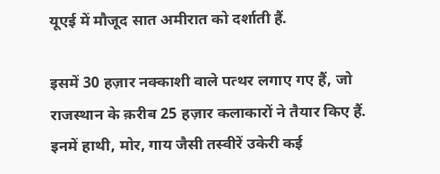यूएई में मौजूद सात अमीरात को दर्शाती हैं.

इसमें 30 हज़ार नक्काशी वाले पत्थर लगाए गए हैं, जो राजस्थान के क़रीब 25 हज़ार कलाकारों ने तैयार किए हैं. इनमें हाथी, मोर, गाय जैसी तस्वीरें उकेरी कई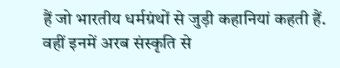हैं जो भारतीय धर्मग्रंथों से जुड़ी कहानियां कहती हैं. वहीं इनमें अरब संस्कृति से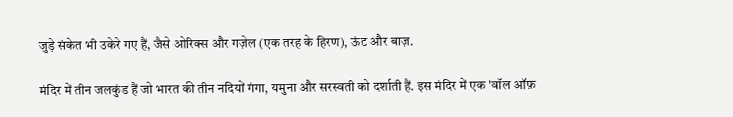जुड़े संकेत भी उकेरे गए हैं, जैसे ओरिक्स और गज़ेल (एक तरह के हिरण), ऊंट और बाज़.

मंदिर में तीन जलकुंड हैं जो भारत की तीन नदियों गंगा, यमुना और सरस्वती को दर्शाती हैं. इस मंदिर में एक 'वॉल ऑफ़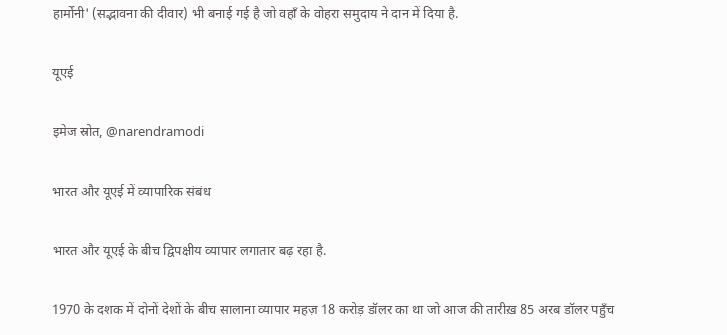हार्मोनी' (सद्भावना की दीवार) भी बनाई गई है जो वहाँ के वोहरा समुदाय ने दान में दिया है.

यूएई

इमेज स्रोत, @narendramodi

भारत और यूएई में व्यापारिक संबंध

भारत और यूएई के बीच द्विपक्षीय व्यापार लगातार बढ़ रहा है.

1970 के दशक में दोनों देशों के बीच सालाना व्यापार महज़ 18 करोड़ डॉलर का था जो आज की तारीख़ 85 अरब डॉलर पहुँच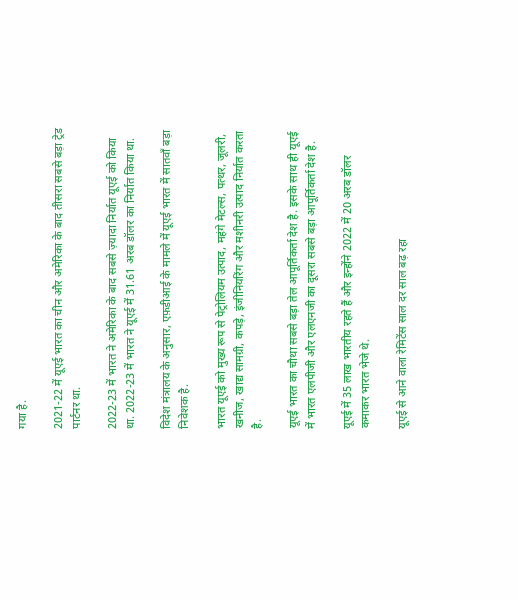गया है.

2021-22 में यूएई भारत का चीन और अमेरिका के बाद तीसरा सबसे बड़ा ट्रेड पार्टनर था.

2022-23 में भारत ने अमेरिका के बाद सबसे ज़्यादा निर्यात यूएई को किया था. 2022-23 में भारत ने यूएई में 31.61 अरब डॉलर का निर्यात किया था.

विदेश मंत्रालय के अनुसार, एफ़डीआई के मामले में यूएई भारत में सातवाँ बड़ा निवेशक है.

भारत यूएई को मुख्य रूप से पेट्रोलियम उत्पाद, महंगे मेटल्स, पत्थर, जूलरी, खनीज, खाद्य सामग्री, कपड़े, इंजीनियरिंग और मशीनरी उत्पाद निर्यात करता है.

यूएई भारत का चौथा सबसे बड़ा तेल आपूर्तिकर्ता देश है. इसके साथ ही यूएई में भारत एलपीजी और एलएनजी का दूसरा सबसे बड़ा आपूर्तिकर्ता देश है.

यूएई में 35 लाख भारतीय रहते हैं और इन्होंने 2022 में 20 अरब डॉलर कमाकर भारत भेजे थे.

यूएई से आने वाला रेमिटेंस साल दर साल बढ़ रहा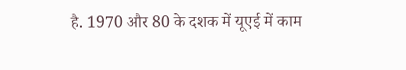है. 1970 और 80 के दशक में यूएई में काम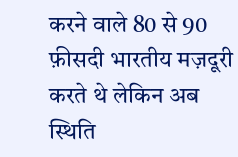करने वाले 80 से 90 फ़ीसदी भारतीय मज़दूरी करते थे लेकिन अब स्थिति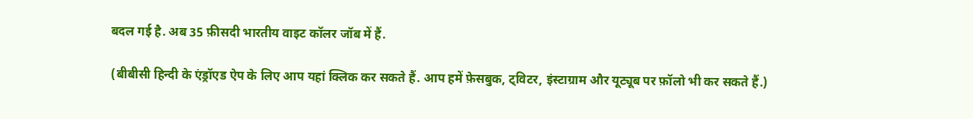बदल गई है. अब 35 फ़ीसदी भारतीय वाइट कॉलर जॉब में हैं.

(बीबीसी हिन्दी के एंड्रॉएड ऐप के लिए आप यहां क्लिक कर सकते हैं. आप हमें फ़ेसबुक, ट्विटर, इंस्टाग्राम और यूट्यूब पर फ़ॉलो भी कर सकते हैं.)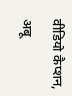वीडियो कैप्शन, अबू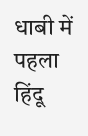धाबी में पहला हिंदू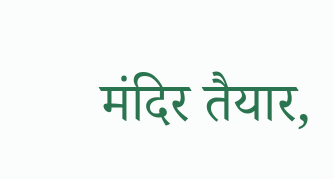मंदिर तैयार,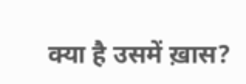क्या है उसमें ख़ास?